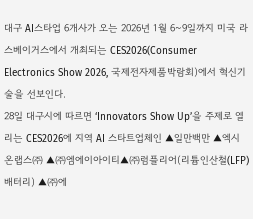대구 AI스타업 6개사가 오는 2026년 1월 6~9일까지 미국 라스베이거스에서 개최되는 CES2026(Consumer Electronics Show 2026, 국제전자제품박람회)에서 혁신기술을 선보인다.
28일 대구시에 따르면 ‘Innovators Show Up’을 주제로 열리는 CES2026에 지역 AI 스타트업체인 ▲일만백만 ▲엑시온랩스㈜ ▲㈜엠에이아이티▲㈜럼플리어(리튬인산철(LFP) 배터리) ▲㈜에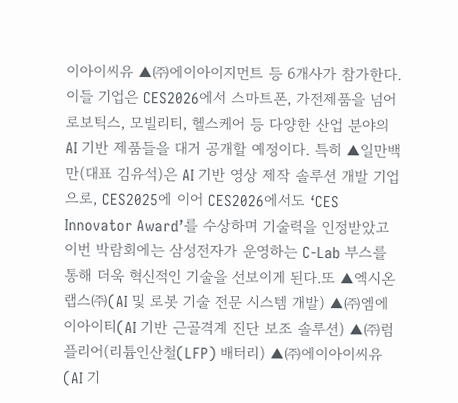이아이씨유 ▲㈜에이아이지먼트 등 6개사가 참가한다.이들 기업은 CES2026에서 스마트폰, 가전제품을 넘어 로보틱스, 모빌리티, 헬스케어 등 다양한 산업 분야의 AI 기반 제품들을 대거 공개할 예정이다. 특히 ▲일만백만(대표 김유석)은 AI 기반 영상 제작 솔루션 개발 기업으로, CES2025에 이어 CES2026에서도 ‘CES Innovator Award’를 수상하며 기술력을 인정받았고 이번 박람회에는 삼성전자가 운영하는 C-Lab 부스를 통해 더욱 혁신적인 기술을 선보이게 된다.또 ▲엑시온랩스㈜(AI 및 로봇 기술 전문 시스템 개발) ▲㈜엠에이아이티(AI 기반 근골격계 진단 보조 솔루션) ▲㈜럼플리어(리튬인산철(LFP) 배터리) ▲㈜에이아이씨유(AI 기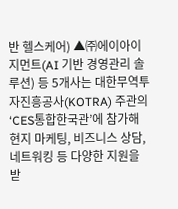반 헬스케어) ▲㈜에이아이지먼트(AI 기반 경영관리 솔루션) 등 5개사는 대한무역투자진흥공사(KOTRA) 주관의 ‘CES통합한국관’에 참가해 현지 마케팅, 비즈니스 상담, 네트워킹 등 다양한 지원을 받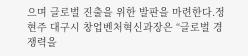으며 글로벌 진출을 위한 발판을 마련한다.정현주 대구시 창업벤처혁신과장은 “글로벌 경쟁력을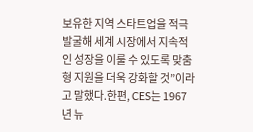보유한 지역 스타트업을 적극 발굴해 세계 시장에서 지속적인 성장을 이룰 수 있도록 맞춤형 지원을 더욱 강화할 것”이라고 말했다.한편, CES는 1967년 뉴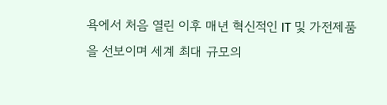욕에서 처음 열린 이후 매년 혁신적인 IT 및 가전제품을 선보이며 세계 최대 규모의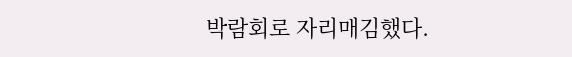박람회로 자리매김했다.